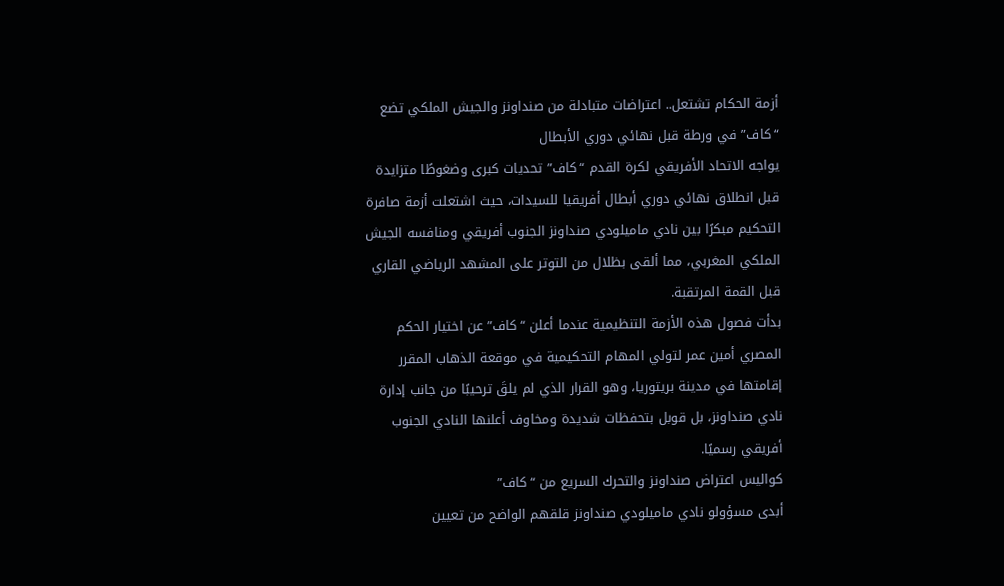أزمة الحكام تشتعل.. اعتراضات متبادلة من صنداونز والجيش الملكي تضع “كاف” في ورطة قبل نهائي دوري الأبطال
يواجه الاتحاد الأفريقي لكرة القدم “كاف” تحديات كبرى وضغوطًا متزايدة قبل انطلاق نهائي دوري أبطال أفريقيا للسيدات، حيث اشتعلت أزمة صافرة التحكيم مبكرًا بين نادي ماميلودي صنداونز الجنوب أفريقي ومنافسه الجيش الملكي المغربي، مما ألقى بظلال من التوتر على المشهد الرياضي القاري قبل القمة المرتقبة.
بدأت فصول هذه الأزمة التنظيمية عندما أعلن “كاف” عن اختيار الحكم المصري أمين عمر لتولي المهام التحكيمية في موقعة الذهاب المقرر إقامتها في مدينة بريتوريا، وهو القرار الذي لم يلقَ ترحيبًا من جانب إدارة نادي صنداونز، بل قوبل بتحفظات شديدة ومخاوف أعلنها النادي الجنوب أفريقي رسميًا.
كواليس اعتراض صنداونز والتحرك السريع من “كاف”
أبدى مسؤولو نادي ماميلودي صنداونز قلقهم الواضح من تعيين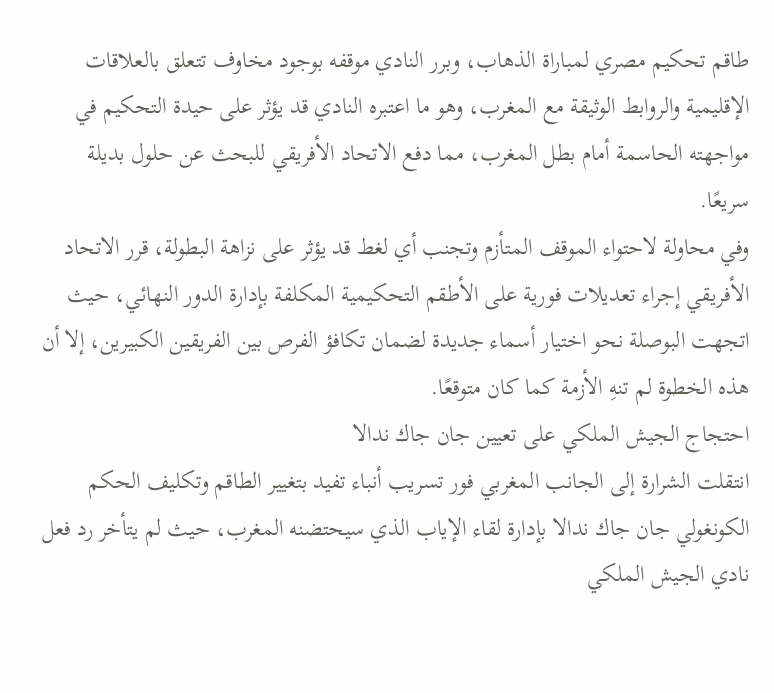طاقم تحكيم مصري لمباراة الذهاب، وبرر النادي موقفه بوجود مخاوف تتعلق بالعلاقات الإقليمية والروابط الوثيقة مع المغرب، وهو ما اعتبره النادي قد يؤثر على حيدة التحكيم في مواجهته الحاسمة أمام بطل المغرب، مما دفع الاتحاد الأفريقي للبحث عن حلول بديلة سريعًا.
وفي محاولة لاحتواء الموقف المتأزم وتجنب أي لغط قد يؤثر على نزاهة البطولة، قرر الاتحاد الأفريقي إجراء تعديلات فورية على الأطقم التحكيمية المكلفة بإدارة الدور النهائي، حيث اتجهت البوصلة نحو اختيار أسماء جديدة لضمان تكافؤ الفرص بين الفريقين الكبيرين، إلا أن هذه الخطوة لم تنهِ الأزمة كما كان متوقعًا.
احتجاج الجيش الملكي على تعيين جان جاك ندالا
انتقلت الشرارة إلى الجانب المغربي فور تسريب أنباء تفيد بتغيير الطاقم وتكليف الحكم الكونغولي جان جاك ندالا بإدارة لقاء الإياب الذي سيحتضنه المغرب، حيث لم يتأخر رد فعل نادي الجيش الملكي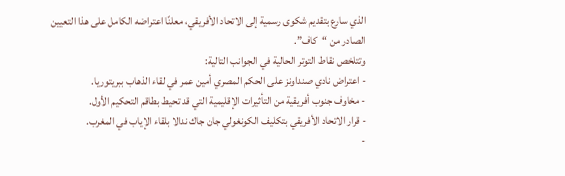الذي سارع بتقديم شكوى رسمية إلى الاتحاد الأفريقي، معلنًا اعتراضه الكامل على هذا التعيين الصادر من “كاف”.
وتتلخص نقاط التوتر الحالية في الجوانب التالية:
- اعتراض نادي صنداونز على الحكم المصري أمين عمر في لقاء الذهاب ببريتوريا.
- مخاوف جنوب أفريقية من التأثيرات الإقليمية التي قد تحيط بطاقم التحكيم الأول.
- قرار الاتحاد الأفريقي بتكليف الكونغولي جان جاك ندالا بلقاء الإياب في المغرب.
-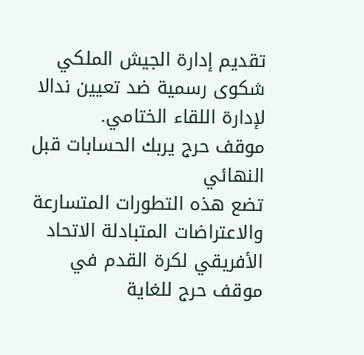تقديم إدارة الجيش الملكي شكوى رسمية ضد تعيين ندالا لإدارة اللقاء الختامي.
موقف حرج يربك الحسابات قبل النهائي
تضع هذه التطورات المتسارعة والاعتراضات المتبادلة الاتحاد الأفريقي لكرة القدم في موقف حرج للغاية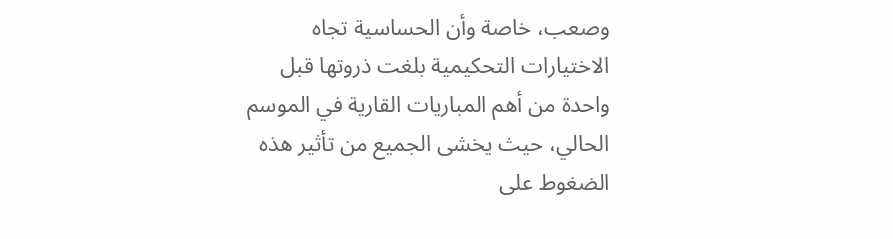وصعب، خاصة وأن الحساسية تجاه الاختيارات التحكيمية بلغت ذروتها قبل واحدة من أهم المباريات القارية في الموسم الحالي، حيث يخشى الجميع من تأثير هذه الضغوط على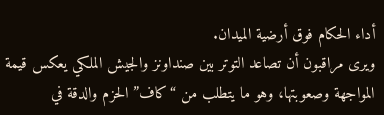أداء الحكام فوق أرضية الميدان.
ويرى مراقبون أن تصاعد التوتر بين صنداونز والجيش الملكي يعكس قيمة المواجهة وصعوبتها، وهو ما يتطلب من “كاف” الحزم والدقة في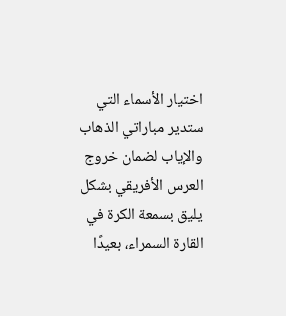اختيار الأسماء التي ستدير مباراتي الذهاب والإياب لضمان خروج العرس الأفريقي بشكل يليق بسمعة الكرة في القارة السمراء، بعيدًا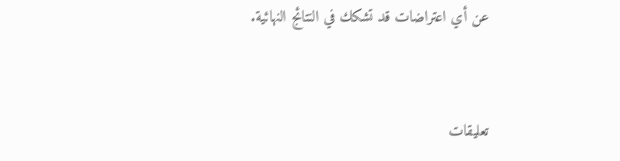عن أي اعتراضات قد تشكك في النتائج النهائية.


تعليقات